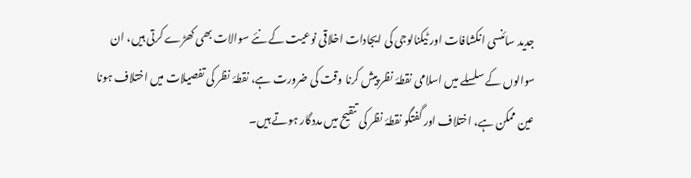جدید سائنسی انکشافات اور ٹیکنالوجی کی ایجادات اخلاقی نوعیت کے نئے سوالات بھی کھڑے کرتی ہیں، ان سوالوں کے سلسلے میں اسلامی نقطۂ نظر پیش کرنا وقت کی ضرورت ہے، نقطۂ نظر کی تفصیلات میں اختلاف ہونا عین ممکن ہے، اختلاف اور گفتگو نقطۂ نظر کی تنقیح میں مددگار ہوتے ہیں۔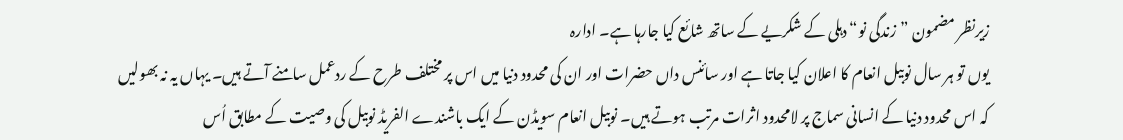زیرنظر مضمون ”زندگی نو“ دہلی کے شکریے کے ساتھ شائع کیا جارہا ہے۔ ادارہ
یوں تو ہر سال نوبیل انعام کا اعلان کیا جاتا ہے اور سائنس داں حضرات اور ان کی محدود دنیا میں اس پر مختلف طرح کے ردعمل سامنے آتے ہیں۔ یہاں یہ نہ بھولیں کہ اس محدود دنیا کے انسانی سماج پر لامحدود اثرات مرتب ہوتے ہیں۔ نوبیل انعام سویڈن کے ایک باشندے الفریڈ نوبیل کی وصیت کے مطابق اُس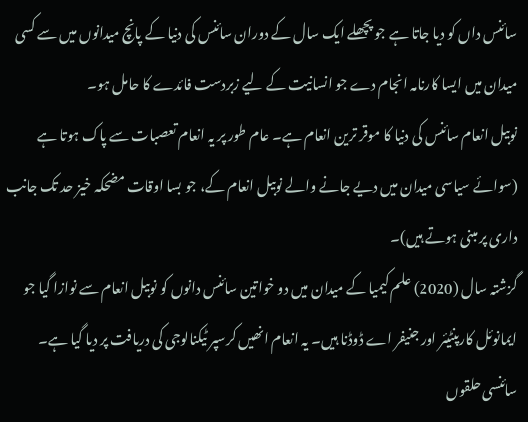سائنس داں کو دیا جاتا ہے جو پچھلے ایک سال کے دوران سائنس کی دنیا کے پانچ میدانوں میں سے کسی میدان میں ایسا کارنامہ انجام دے جو انسانیت کے لیے زبردست فائدے کا حامل ہو۔
نوبیل انعام سائنس کی دنیا کا موقر ترین انعام ہے۔ عام طور پر یہ انعام تعصبات سے پاک ہوتا ہے (سوائے سیاسی میدان میں دیے جانے والے نوبیل انعام کے، جو بسا اوقات مضحکہ خیز حد تک جانب داری پر مبنی ہوتے ہیں)۔
گزشتہ سال (2020) علم کیمیا کے میدان میں دو خواتین سائنس دانوں کو نوبیل انعام سے نوازا گیا جو ایمانوئل کارپنٹیئر اور جنیفر اے ڈوڈنا ہیں۔ یہ انعام انھیں کرسپر ٹیکنالوجی کی دریافت پر دیا گیا ہے۔
سائنسی حلقوں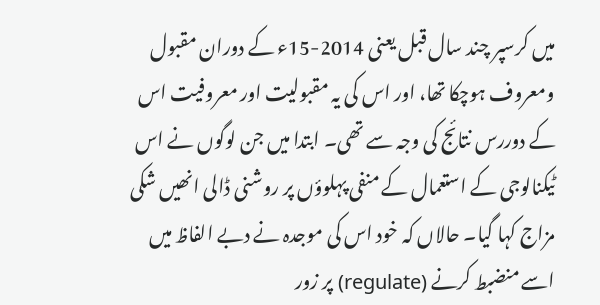میں کرسپر چند سال قبل یعنی 2014-15ء کے دوران مقبول ومعروف ہوچکا تھا، اور اس کی یہ مقبولیت اور معروفیت اس کے دوررس نتائج کی وجہ سے تھی۔ ابتدا میں جن لوگوں نے اس ٹیکنالوجی کے استعمال کے منفی پہلوؤں پر روشنی ڈالی انھیں شکی مزاج کہا گیا۔ حالاں کہ خود اس کی موجدہ نے دبے الفاظ میں اسے منضبط کرنے (regulate) پر زور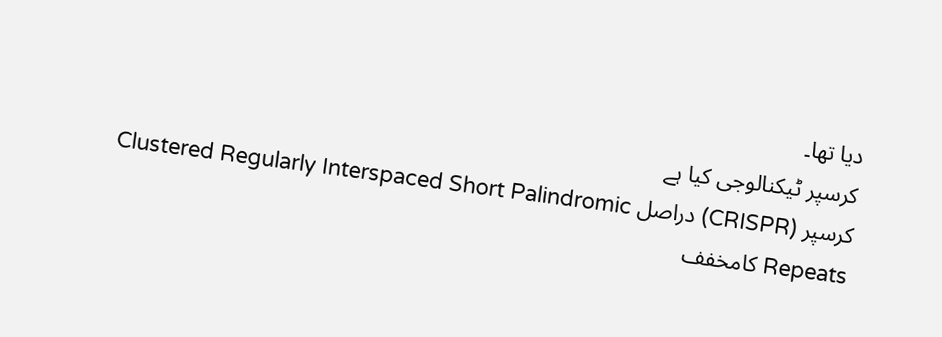دیا تھا۔
کرسپر ٹیکنالوجی کیا ہے
کرسپر (CRISPR) دراصل Clustered Regularly Interspaced Short Palindromic Repeats کامخفف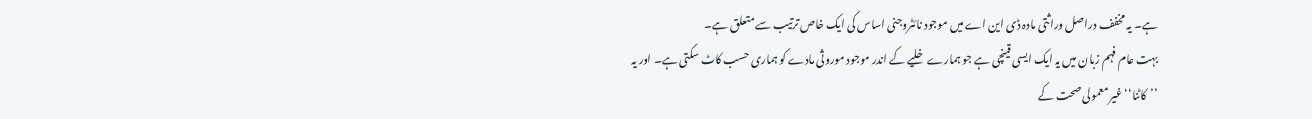ہے۔ یہ مخفف دراصل وراثتی مادہ ڈی این اے میں موجود نائٹروجنی اساس کی ایک خاص ترتیب سے متعلق ہے۔
بہت عام فہم زبان میں یہ ایک ایسی قینچی ہے جو ہمارے خلیے کے اندر موجود موروثی مادے کو ہماری حسب کاٹ سکتی ہے۔ اور یہ ’’کاٹنا‘‘ غیر معمولی صحت کے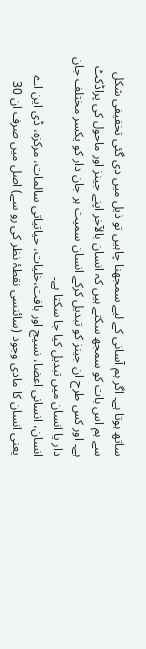ساتھ ہوتا ہے۔ اگر ہم آسانی کے لیے سمجھنا چاہیں تو ذیل میں دی گئی تخفیفی شکل سے ہم اس بات کو سمجھ سکتے ہیں کہ انسان بالآخر اپنے جینز اور ماحول کی پراڈکٹ ہے۔ اور کس طرح ان جینز کو تبدیل کرکے انسان سمیت ہر جان دار کو یکسر مختلف جان دار یا انسان میں تبدیل کیا جا سکتا ہے۔
انسان، انسانی اعضا، نسیج اور بافت،خلیات، حیاتیاتی سالمات، مرکزہ، ڈی این اے
یعنی انسان کا مادی وجود (سائنسی نقطۂ نظر کی رو سے) اصل میں صرف ان 30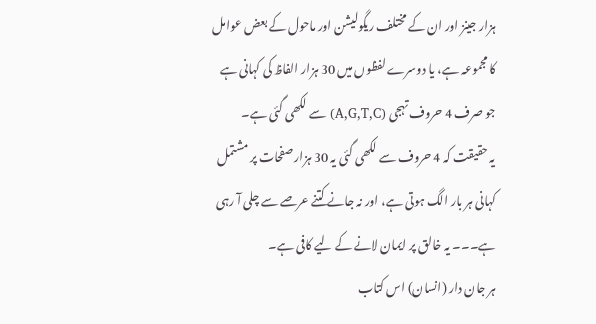ہزار جینز اور ان کے مختلف ریگولیشن اور ماحول کے بعض عوامل کا مجموعہ ہے، یا دوسرے لفظوں میں 30 ہزار الفاظ کی کہانی ہے جو صرف 4 حروف تہجی (A,G,T,C) سے لکھی گئی ہے۔
یہ حقیقت کہ 4 حروف سے لکھی گئی یہ 30 ہزار صفحات پر مشتمل کہانی ہر بار الگ ہوتی ہے، اور نہ جانے کتنے عرصے سے چلی آ رہی ہے۔۔۔ یہ خالق پر ایمان لانے کے لیے کافی ہے۔
ہر جان دار (انسان) اس کتاب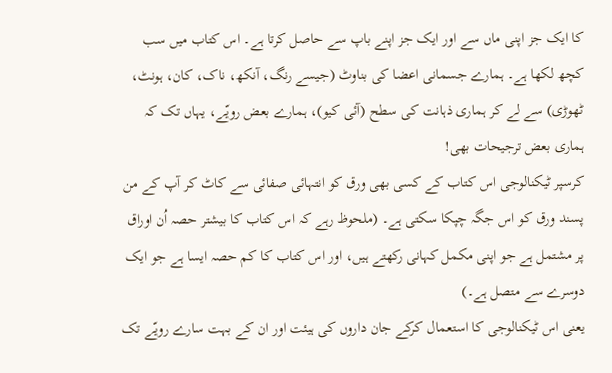کا ایک جز اپنی ماں سے اور ایک جز اپنے باپ سے حاصل کرتا ہے۔ اس کتاب میں سب کچھ لکھا ہے۔ ہمارے جسمانی اعضا کی بناوٹ (جیسے رنگ، آنکھ، ناک، کان، ہونٹ، ٹھوڑی) سے لے کر ہماری ذہانت کی سطح (آئی کیو)، ہمارے بعض رویّے، یہاں تک کہ ہماری بعض ترجیحات بھی!
کرسپر ٹیکنالوجی اس کتاب کے کسی بھی ورق کو انتہائی صفائی سے کاٹ کر آپ کے من پسند ورق کو اس جگہ چپکا سکتی ہے۔ (ملحوظ رہے کہ اس کتاب کا بیشتر حصہ اُن اوراق پر مشتمل ہے جو اپنی مکمل کہانی رکھتے ہیں، اور اس کتاب کا کم حصہ ایسا ہے جو ایک دوسرے سے متصل ہے۔)
یعنی اس ٹیکنالوجی کا استعمال کرکے جان داروں کی ہیئت اور ان کے بہت سارے رویّے تک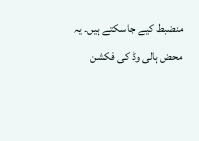منضبط کیے جاسکتے ہیں۔ یہ محض ہالی وڈ کی فکشن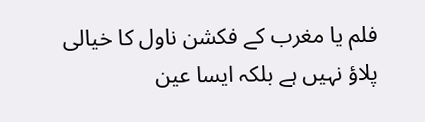فلم یا مغرب کے فکشن ناول کا خیالی پلاؤ نہیں ہے بلکہ ایسا عین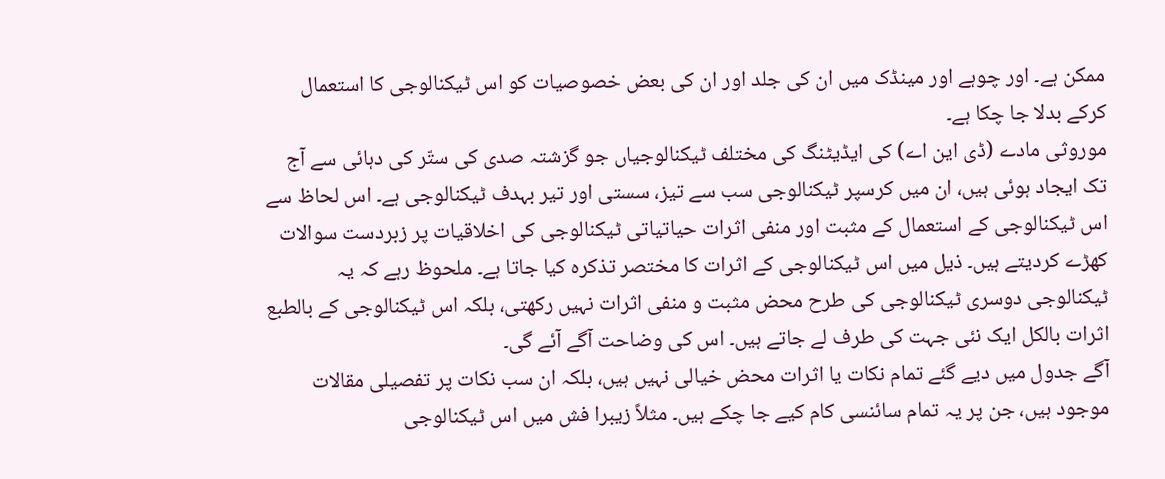ممکن ہے۔ اور چوہے اور مینڈک میں ان کی جلد اور ان کی بعض خصوصیات کو اس ٹیکنالوجی کا استعمال کرکے بدلا جا چکا ہے۔
موروثی مادے (ڈی این اے) کی ایڈیٹنگ کی مختلف ٹیکنالوجیاں جو گزشتہ صدی کی ستّر کی دہائی سے آج تک ایجاد ہوئی ہیں، ان میں کرسپر ٹیکنالوجی سب سے تیز، سستی اور تیر بہدف ٹیکنالوجی ہے۔ اس لحاظ سے اس ٹیکنالوجی کے استعمال کے مثبت اور منفی اثرات حیاتیاتی ٹیکنالوجی کی اخلاقیات پر زبردست سوالات کھڑے کردیتے ہیں۔ ذیل میں اس ٹیکنالوجی کے اثرات کا مختصر تذکرہ کیا جاتا ہے۔ ملحوظ رہے کہ یہ ٹیکنالوجی دوسری ٹیکنالوجی کی طرح محض مثبت و منفی اثرات نہیں رکھتی، بلکہ اس ٹیکنالوجی کے بالطبع اثرات بالکل ایک نئی جہت کی طرف لے جاتے ہیں۔ اس کی وضاحت آگے آئے گی۔
آگے جدول میں دیے گئے تمام نکات یا اثرات محض خیالی نہیں ہیں، بلکہ ان سب نکات پر تفصیلی مقالات موجود ہیں، جن پر یہ تمام سائنسی کام کیے جا چکے ہیں۔ مثلاً زیبرا فش میں اس ٹیکنالوجی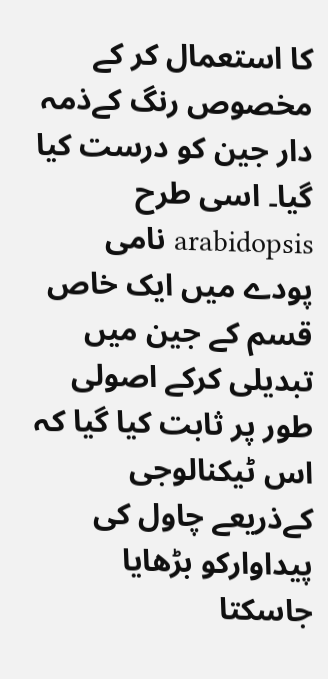کا استعمال کر کے مخصوص رنگ کےذمہ دار جین کو درست کیا گیا۔ اسی طرح arabidopsis نامی پودے میں ایک خاص قسم کے جین میں تبدیلی کرکے اصولی طور پر ثابت کیا گیا کہ اس ٹیکنالوجی کےذریعے چاول کی پیداوارکو بڑھایا جاسکتا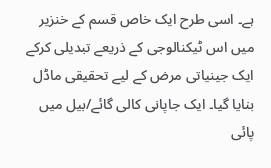ہے۔ اسی طرح ایک خاص قسم کے خنزیر میں اس ٹیکنالوجی کے ذریعے تبدیلی کرکے ایک جینیاتی مرض کے لیے تحقیقی ماڈل بنایا گیا۔ ایک جاپانی کالی گائے/بیل میں پائی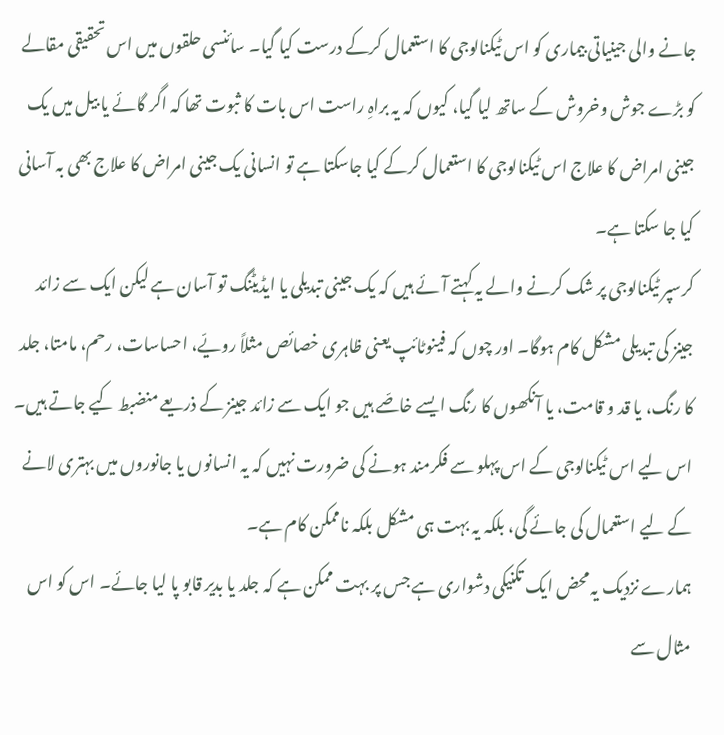جانے والی جینیاتی بیماری کو اس ٹیکنالوجی کا استعمال کرکے درست کیا گیا۔ سائنسی حلقوں میں اس تحقیقی مقالے کو بڑے جوش وخروش کے ساتھ لیا گیا، کیوں کہ یہ براہِ راست اس بات کا ثبوت تھا کہ اگر گائے یا بیل میں یک جینی امراض کا علاج اس ٹیکنالوجی کا استعمال کرکے کیا جاسکتا ہے تو انسانی یک جینی امراض کا علاج بھی بہ آسانی کیا جا سکتا ہے۔
کرسپر ٹیکنالوجی پر شک کرنے والے یہ کہتے آئے ہیں کہ یک جینی تبدیلی یا ایڈیٹنگ تو آسان ہے لیکن ایک سے زائد جینز کی تبدیلی مشکل کام ہوگا۔ اور چوں کہ فینوٹائپ یعنی ظاہری خصائص مثلاً رویّے، احساسات، رحم، مامتا، جلد کا رنگ، یا قد و قامت، یا آنکھوں کا رنگ ایسے خاصّے ہیں جو ایک سے زائد جینز کے ذریعے منضبط کیے جاتے ہیں۔ اس لیے اس ٹیکنالوجی کے اس پہلو سے فکرمند ہونے کی ضرورت نہیں کہ یہ انسانوں یا جانوروں میں بہتری لانے کے لیے استعمال کی جائے گی، بلکہ یہ بہت ہی مشکل بلکہ ناممکن کام ہے۔
ہمارے نزدیک یہ محض ایک تکنیکی دشواری ہے جس پر بہت ممکن ہے کہ جلد یا بدیر قابو پا لیا جائے۔ اس کو اس مثال سے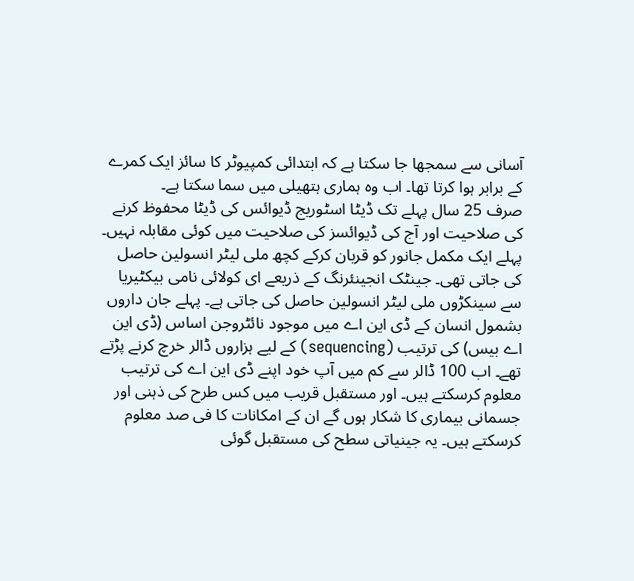آسانی سے سمجھا جا سکتا ہے کہ ابتدائی کمپیوٹر کا سائز ایک کمرے کے برابر ہوا کرتا تھا۔ اب وہ ہماری ہتھیلی میں سما سکتا ہے۔
صرف 25 سال پہلے تک ڈیٹا اسٹوریج ڈیوائس کی ڈیٹا محفوظ کرنے کی صلاحیت اور آج کی ڈیوائسز کی صلاحیت میں کوئی مقابلہ نہیں۔ پہلے ایک مکمل جانور کو قربان کرکے کچھ ملی لیٹر انسولین حاصل کی جاتی تھی۔ جینٹک انجینئرنگ کے ذریعے ای کولائی نامی بیکٹیریا سے سینکڑوں ملی لیٹر انسولین حاصل کی جاتی ہے۔ پہلے جان داروں بشمول انسان کے ڈی این اے میں موجود نائٹروجن اساس (ڈی این اے بیس) کی ترتیب (sequencing) کے لیے ہزاروں ڈالر خرچ کرنے پڑتے تھے۔ اب 100 ڈالر سے کم میں آپ خود اپنے ڈی این اے کی ترتیب معلوم کرسکتے ہیں۔ اور مستقبل قریب میں کس طرح کی ذہنی اور جسمانی بیماری کا شکار ہوں گے ان کے امکانات کا فی صد معلوم کرسکتے ہیں۔ یہ جینیاتی سطح کی مستقبل گوئی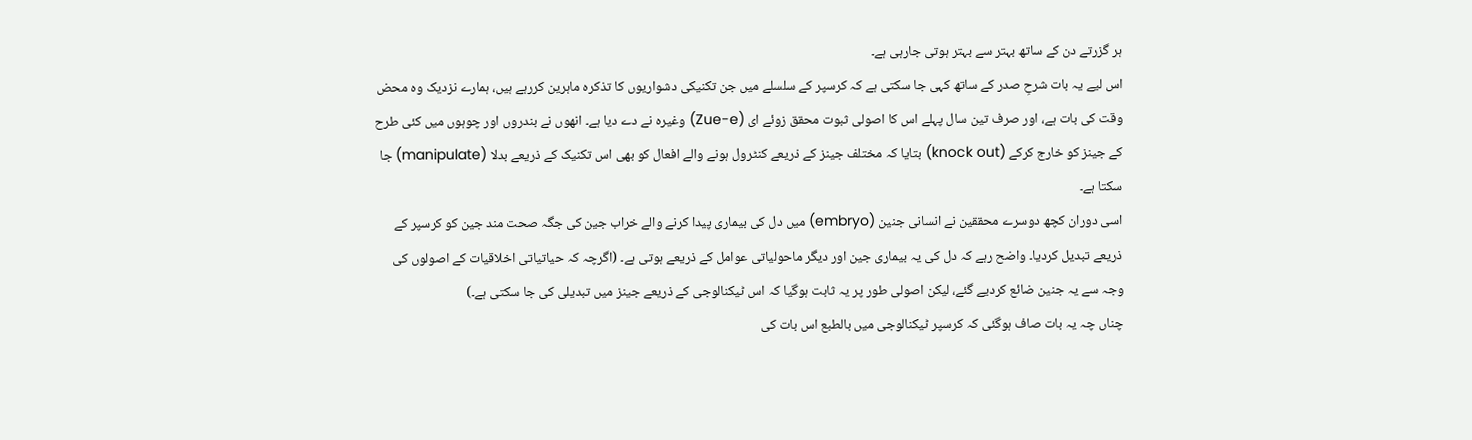ہر گزرتے دن کے ساتھ بہتر سے بہتر ہوتی جارہی ہے۔
اس لیے یہ بات شرحِ صدر کے ساتھ کہی جا سکتی ہے کہ کرسپر کے سلسلے میں جن تکنیکی دشواریوں کا تذکرہ ماہرین کررہے ہیں، ہمارے نزدیک وہ محض وقت کی بات ہے، اور صرف تین سال پہلے اس کا اصولی ثبوت محقق زوئے ای (Zue-e) وغیرہ نے دے دیا ہے۔ انھوں نے بندروں اور چوہوں میں کئی طرح کے جینز کو خارج کرکے (knock out) بتایا کہ مختلف جینز کے ذریعے کنٹرول ہونے والے افعال کو بھی اس تکنیک کے ذریعے بدلا (manipulate) جا سکتا ہے۔
اسی دوران کچھ دوسرے محققین نے انسانی جنین (embryo) میں دل کی بیماری پیدا کرنے والے خراب جین کی جگہ صحت مند جین کو کرسپر کے ذریعے تبدیل کردیا۔ واضح رہے کہ دل کی یہ بیماری جین اور دیگر ماحولیاتی عوامل کے ذریعے ہوتی ہے۔ (اگرچہ کہ حیاتیاتی اخلاقیات کے اصولوں کی وجہ سے یہ جنین ضائع کردیے گئے، لیکن اصولی طور پر یہ ثابت ہوگیا کہ اس ٹیکنالوجی کے ذریعے جینز میں تبدیلی کی جا سکتی ہے۔)
چناں چہ یہ بات صاف ہوگئی کہ کرسپر ٹیکنالوجی میں بالطبع اس بات کی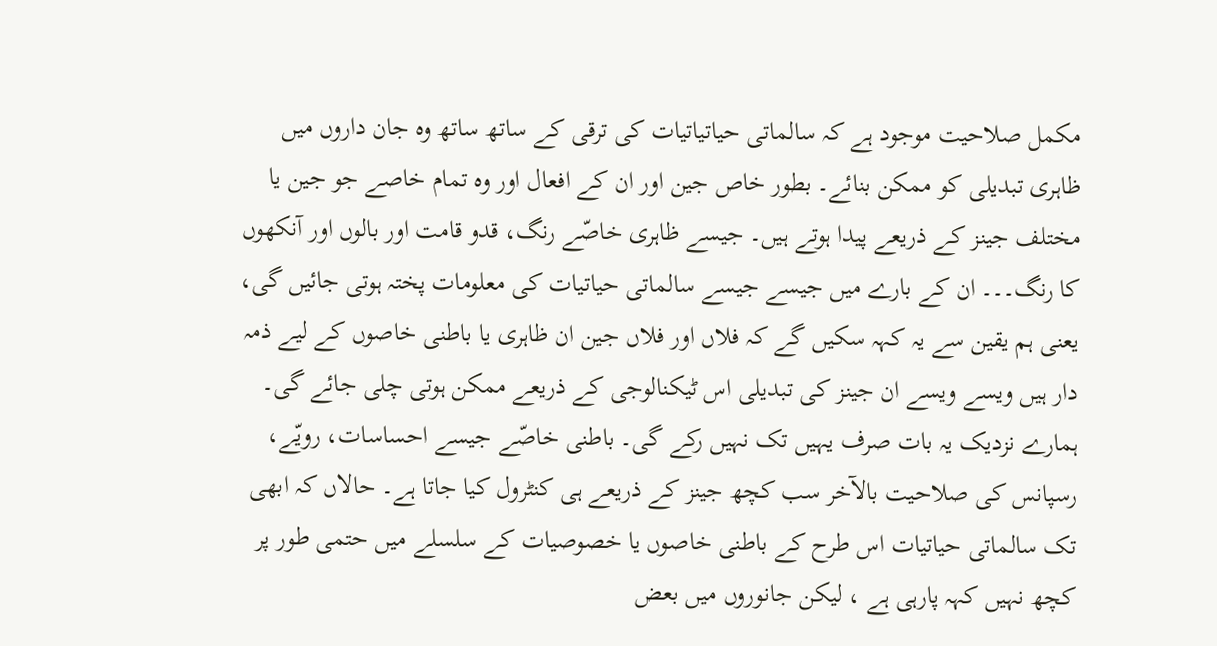مکمل صلاحیت موجود ہے کہ سالماتی حیاتیاتیات کی ترقی کے ساتھ ساتھ وہ جان داروں میں ظاہری تبدیلی کو ممکن بنائے۔ بطور خاص جین اور ان کے افعال اور وہ تمام خاصے جو جین یا مختلف جینز کے ذریعے پیدا ہوتے ہیں۔ جیسے ظاہری خاصّے رنگ، قدو قامت اور بالوں اور آنکھوں کا رنگ۔۔۔ ان کے بارے میں جیسے جیسے سالماتی حیاتیات کی معلومات پختہ ہوتی جائیں گی، یعنی ہم یقین سے یہ کہہ سکیں گے کہ فلاں اور فلاں جین ان ظاہری یا باطنی خاصوں کے لیے ذمہ دار ہیں ویسے ویسے ان جینز کی تبدیلی اس ٹیکنالوجی کے ذریعے ممکن ہوتی چلی جائے گی۔
ہمارے نزدیک یہ بات صرف یہیں تک نہیں رکے گی۔ باطنی خاصّے جیسے احساسات، رویّے، رسپانس کی صلاحیت بالآخر سب کچھ جینز کے ذریعے ہی کنٹرول کیا جاتا ہے۔ حالاں کہ ابھی تک سالماتی حیاتیات اس طرح کے باطنی خاصوں یا خصوصیات کے سلسلے میں حتمی طور پر کچھ نہیں کہہ پارہی ہے ، لیکن جانوروں میں بعض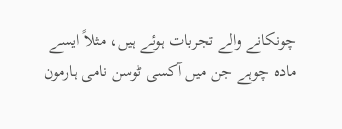چونکانے والے تجربات ہوئے ہیں، مثلاً ایسے مادہ چوہے جن میں آکسی ٹوسن نامی ہارمون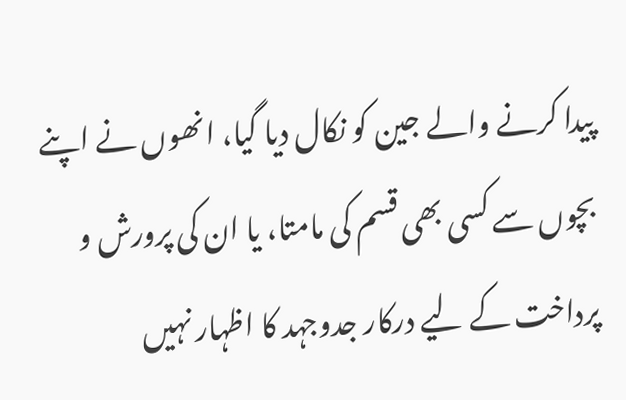پیدا کرنے والے جین کو نکال دیا گیا، انھوں نے اپنے بچوں سے کسی بھی قسم کی مامتا، یا ان کی پرورش و پرداخت کے لیے درکار جدوجہد کا اظہار نہیں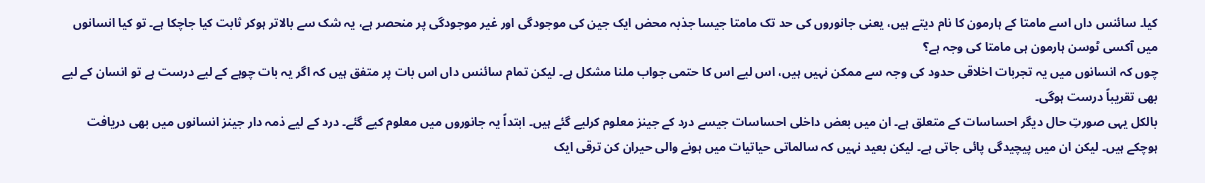کیا۔ سائنس داں اسے مامتا کے ہارمون کا نام دیتے ہیں، یعنی جانوروں کی حد تک مامتا جیسا جذبہ محض ایک جین کی موجودگی اور غیر موجودگی پر منحصر ہے، یہ شک سے بالاتر ہوکر ثابت کیا جاچکا ہے۔ تو کیا انسانوں میں آکسی ٹوسن ہارمون ہی مامتا کی وجہ ہے؟
چوں کہ انسانوں میں یہ تجربات اخلاقی حدود کی وجہ سے ممکن نہیں ہیں، اس لیے اس کا حتمی جواب ملنا مشکل ہے۔ لیکن تمام سائنس داں اس بات پر متفق ہیں کہ اگر یہ بات چوہے کے لیے درست ہے تو انسان کے لیے بھی تقریباً درست ہوگی۔
بالکل یہی صورتِ حال دیگر احساسات کے متعلق ہے۔ ان میں بعض داخلی احساسات جیسے درد کے جینز معلوم کرلیے گئے ہیں۔ ابتداً یہ جانوروں میں معلوم کیے گئے۔ درد کے لیے ذمہ دار جینز انسانوں میں بھی دریافت ہوچکے ہیں۔ لیکن ان میں پیچیدگی پائی جاتی ہے۔ لیکن بعید نہیں کہ سالماتی حیاتیات میں ہونے والی حیران کن ترقی ایک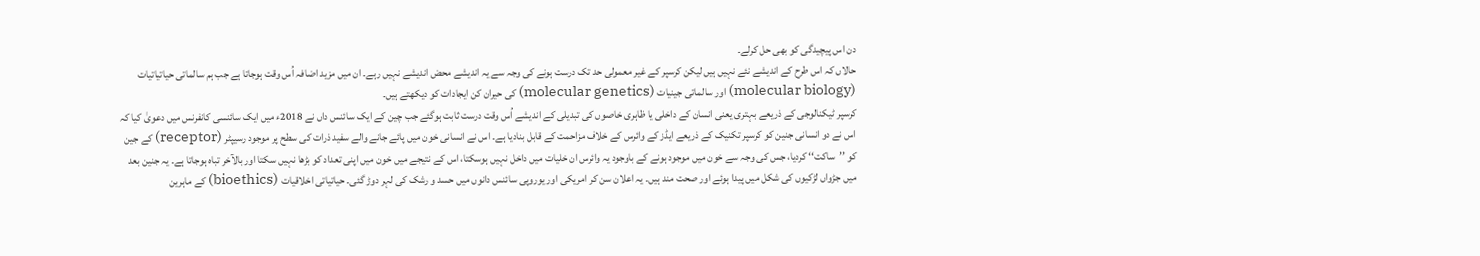دن اس پیچیدگی کو بھی حل کرلے۔
حالاں کہ اس طرح کے اندیشے نئے نہیں ہیں لیکن کرسپر کے غیر معمولی حد تک درست ہونے کی وجہ سے یہ اندیشے محض اندیشے نہیں رہے۔ ان میں مزید اضافہ اُس وقت ہوجاتا ہے جب ہم سالماتی حیاتیاتیات (molecular biology) اور سالماتی جینیات (molecular genetics) کی حیران کن ایجادات کو دیکھتے ہیں۔
کرسپر ٹیکنالوجی کے ذریعے بہتری یعنی انسان کے داخلی یا ظاہری خاصوں کی تبدیلی کے اندیشے اُس وقت درست ثابت ہوگئے جب چین کے ایک سائنس داں نے 2018ء میں ایک سائنسی کانفرنس میں دعویٰ کیا کہ اس نے دو انسانی جنین کو کرسپر تکنیک کے ذریعے ایڈز کے وائرس کے خلاف مزاحمت کے قابل بنادیا ہے۔ اس نے انسانی خون میں پائے جانے والے سفید ذرات کی سطح پر موجود رسیپٹر (receptor) کے جین کو ’’ساکت‘‘ کردیا، جس کی وجہ سے خون میں موجود ہونے کے باوجود یہ وائرس ان خلیات میں داخل نہیں ہوسکتا، اس کے نتیجے میں خون میں اپنی تعداد کو بڑھا نہیں سکتا اور بالآخر تباہ ہوجاتا ہے۔ یہ جنین بعد میں جڑواں لڑکیوں کی شکل میں پیدا ہوئے اور صحت مند ہیں۔ یہ اعلان سن کر امریکی اور یوروپی سائنس دانوں میں حسد و رشک کی لہر دوڑ گئی۔ حیاتیاتی اخلاقیات (bioethics) کے ماہرین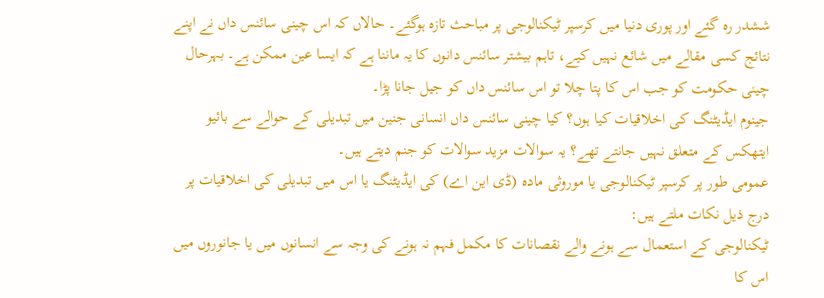ششدر رہ گئے اور پوری دنیا میں کرسپر ٹیکنالوجی پر مباحث تازہ ہوگئے۔ حالاں کہ اس چینی سائنس داں نے اپنے نتائج کسی مقالے میں شائع نہیں کیے، تاہم بیشتر سائنس دانوں کا یہ ماننا ہے کہ ایسا عین ممکن ہے۔ بہرحال چینی حکومت کو جب اس کا پتا چلا تو اس سائنس داں کو جیل جانا پڑا۔
جینوم ایڈیٹنگ کی اخلاقیات کیا ہوں؟ کیا چینی سائنس داں انسانی جنین میں تبدیلی کے حوالے سے بائیو ایتھکس کے متعلق نہیں جانتے تھے؟ یہ سوالات مزید سوالات کو جنم دیتے ہیں۔
عمومی طور پر کرسپر ٹیکنالوجی یا موروثی مادہ (ڈی این اے) کی ایڈیٹنگ یا اس میں تبدیلی کی اخلاقیات پر درج ذیل نکات ملتے ہیں:
ٹیکنالوجی کے استعمال سے ہونے والے نقصانات کا مکمل فہم نہ ہونے کی وجہ سے انسانوں میں یا جانوروں میں اس کا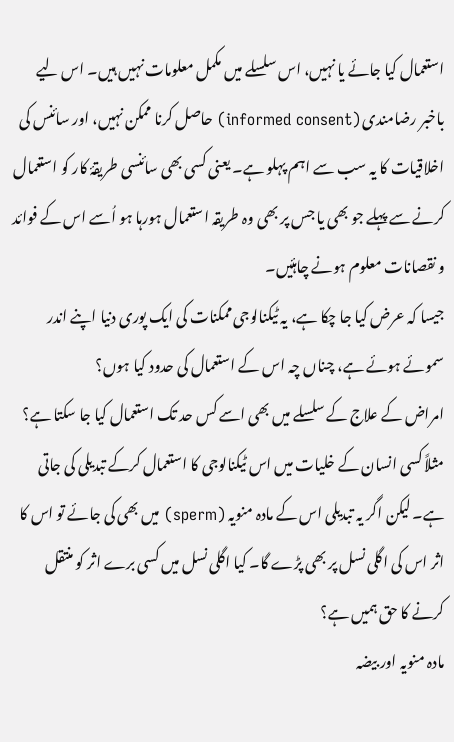استعمال کیا جائے یا نہیں، اس سلسلے میں مکمل معلومات نہیں ہیں۔ اس لیے باخبر رضامندی (informed consent) حاصل کرنا ممکن نہیں، اور سائنس کی اخلاقیات کا یہ سب سے اہم پہلو ہے۔ یعنی کسی بھی سائنسی طریقۂ کار کو استعمال کرنے سے پہلے جو بھی یا جس پر بھی وہ طریقہ استعمال ہورہا ہو اُسے اس کے فوائد و نقصانات معلوم ہونے چاہئیں۔
جیسا کہ عرض کیا جا چکا ہے، یہ ٹیکنالوجی ممکنات کی ایک پوری دنیا اپنے اندر سموئے ہوئے ہے، چناں چہ اس کے استعمال کی حدود کیا ہوں؟
امراض کے علاج کے سلسلے میں بھی اسے کس حد تک استعمال کیا جا سکتا ہے؟ مثلاً کسی انسان کے خلیات میں اس ٹیکنالوجی کا استعمال کرکے تبدیلی کی جاتی ہے۔ لیکن اگر یہ تبدیلی اس کے مادہ منویہ (sperm) میں بھی کی جائے تو اس کا اثر اس کی اگلی نسل پر بھی پڑے گا۔ کیا اگلی نسل میں کسی برے اثر کو منتقل کرنے کا حق ہمیں ہے؟
مادہ منویہ اور بیضہ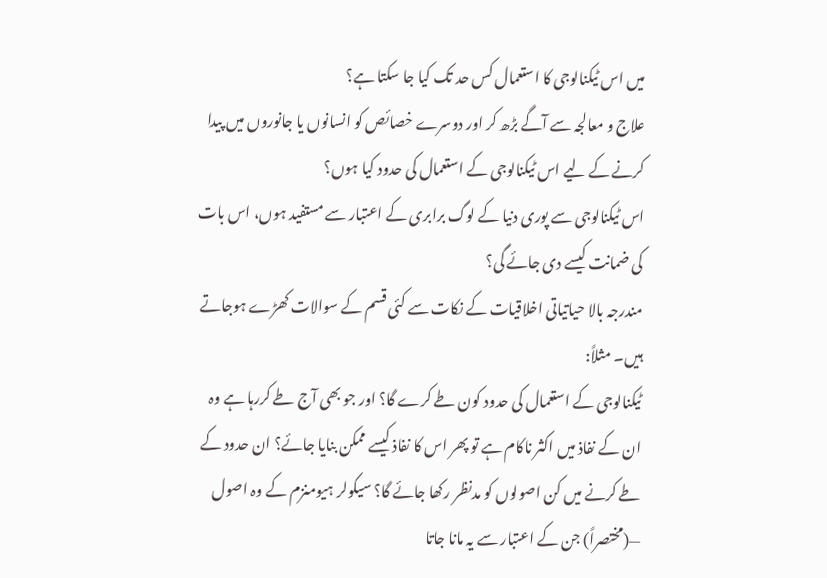میں اس ٹیکنالوجی کا استعمال کس حد تک کیا جا سکتا ہے؟
علاج و معالجہ سے آگے بڑھ کر اور دوسرے خصائص کو انسانوں یا جانوروں میں پیدا کرنے کے لیے اس ٹیکنالوجی کے استعمال کی حدود کیا ہوں؟
اس ٹیکنالوجی سے پوری دنیا کے لوگ برابری کے اعتبار سے مستفید ہوں، اس بات کی ضمانت کیسے دی جائے گی؟
مندرجہ بالا حیاتیاتی اخلاقیات کے نکات سے کئی قسم کے سوالات کھڑے ہوجاتے ہیں۔ مثلاً:
ٹیکنالوجی کے استعمال کی حدود کون طے کرے گا؟ اور جو بھی آج طے کررہا ہے وہ ان کے نفاذ میں اکثر ناکام ہے تو پھر اس کا نفاذ کیسے ممکن بنایا جائے؟ ان حدود کے طے کرنے میں کن اصولوں کو مدنظر رکھا جائے گا؟ سیکولر ہیومنزم کے وہ اصول —(مختصراً) جن کے اعتبار سے یہ مانا جاتا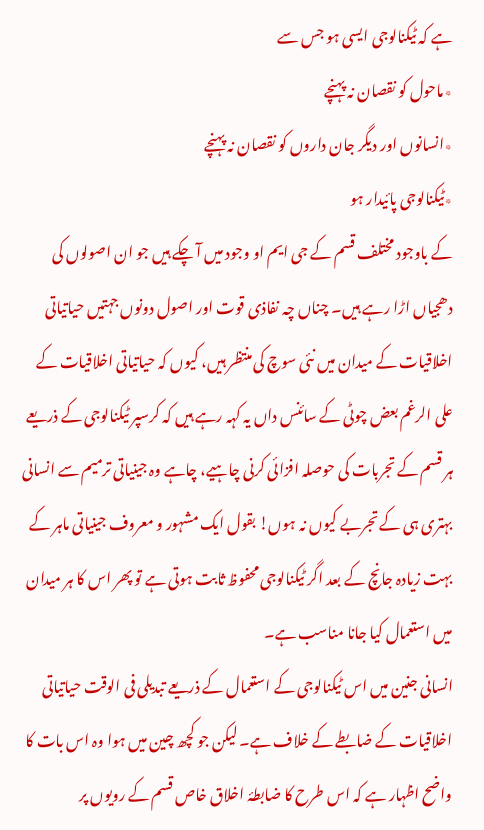ہے کہ ٹیکنالوجی ایسی ہو جس سے
٭ماحول کو نقصان نہ پہنچے
٭انسانوں اور دیگر جان داروں کو نقصان نہ پہنچے
٭ٹیکنالوجی پائیدار ہو
کے باوجود مختلف قسم کے جی ایم او وجود میں آ چکے ہیں جو ان اصولوں کی دھجیاں اڑا رہے ہیں۔ چناں چہ نفاذی قوت اور اصول دونوں جہتیں حیاتیاتی اخلاقیات کے میدان میں نئی سوچ کی منتظر ہیں، کیوں کہ حیاتیاتی اخلاقیات کے علی الرغم بعض چوٹی کے سائنس داں یہ کہہ رہے ہیں کہ کرسپر ٹیکنالوجی کے ذریعے ہر قسم کے تجربات کی حوصلہ افزائی کرنی چاہیے، چاہے وہ جینیاتی ترمیم سے انسانی بہتری ہی کے تجربے کیوں نہ ہوں! بقول ایک مشہور و معروف جینیاتی ماہر کے بہت زیادہ جانچ کے بعد اگر ٹیکنالوجی محفوظ ثابت ہوتی ہے تو پھر اس کا ہر میدان میں استعمال کیا جانا مناسب ہے۔
انسانی جنین میں اس ٹیکنالوجی کے استعمال کے ذریعے تبدیلی فی الوقت حیاتیاتی اخلاقیات کے ضابطے کے خلاف ہے۔ لیکن جو کچھ چین میں ہوا وہ اس بات کا واضح اظہار ہے کہ اس طرح کا ضابطۂ اخلاق خاص قسم کے رویوں پر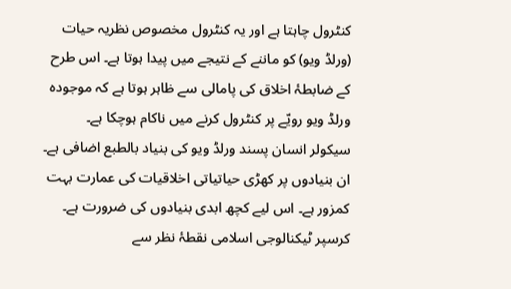کنٹرول چاہتا ہے اور یہ کنٹرول مخصوص نظریہ حیات (ورلڈ ویو) کو ماننے کے نتیجے میں پیدا ہوتا ہے۔ اس طرح کے ضابطۂ اخلاق کی پامالی سے ظاہر ہوتا ہے کہ موجودہ ورلڈ ویو رویّے پر کنٹرول کرنے میں ناکام ہوچکا ہے۔
سیکولر انسان پسند ورلڈ ویو کی بنیاد بالطبع اضافی ہے۔ ان بنیادوں پر کھڑی حیاتیاتی اخلاقیات کی عمارت بہت کمزور ہے۔ اس لیے کچھ ابدی بنیادوں کی ضرورت ہے۔
کرسپر ٹیکنالوجی اسلامی نقطۂ نظر سے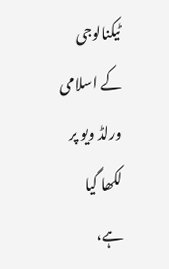ٹیکنالوجی کے اسلامی ورلڈ ویو پر لکھا گیا ہے،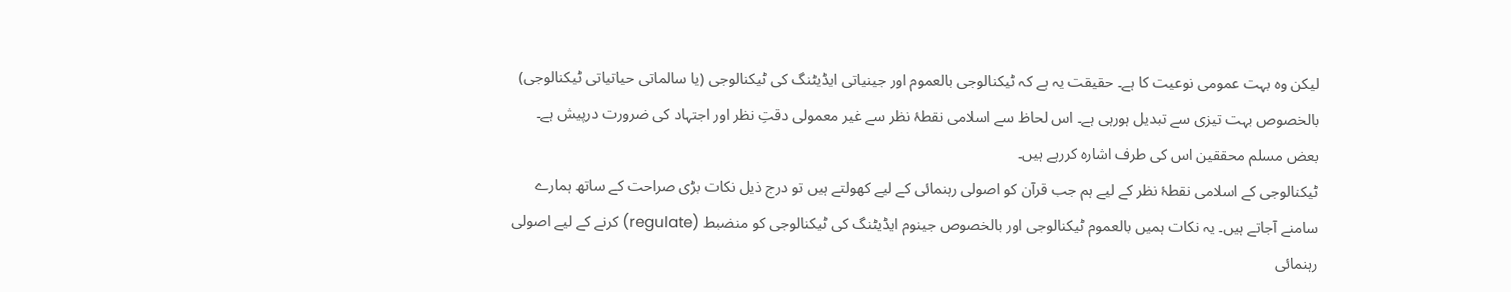لیکن وہ بہت عمومی نوعیت کا ہے۔ حقیقت یہ ہے کہ ٹیکنالوجی بالعموم اور جینیاتی ایڈیٹنگ کی ٹیکنالوجی (یا سالماتی حیاتیاتی ٹیکنالوجی) بالخصوص بہت تیزی سے تبدیل ہورہی ہے۔ اس لحاظ سے اسلامی نقطۂ نظر سے غیر معمولی دقتِ نظر اور اجتہاد کی ضرورت درپیش ہے۔ بعض مسلم محققین اس کی طرف اشارہ کررہے ہیں۔
ٹیکنالوجی کے اسلامی نقطۂ نظر کے لیے ہم جب قرآن کو اصولی رہنمائی کے لیے کھولتے ہیں تو درج ذیل نکات بڑی صراحت کے ساتھ ہمارے سامنے آجاتے ہیں۔ یہ نکات ہمیں بالعموم ٹیکنالوجی اور بالخصوص جینوم ایڈیٹنگ کی ٹیکنالوجی کو منضبط (regulate) کرنے کے لیے اصولی رہنمائی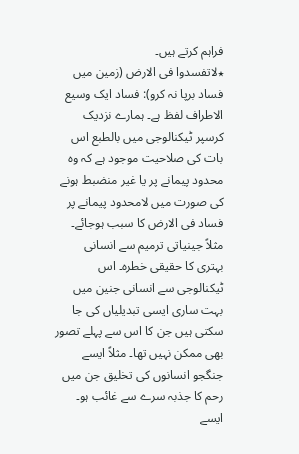فراہم کرتے ہیں۔
٭لاتفسدوا فی الارض (زمین میں فساد برپا نہ کرو): فساد ایک وسیع الاطراف لفظ ہے۔ ہمارے نزدیک کرسپر ٹیکنالوجی میں بالطبع اس بات کی صلاحیت موجود ہے کہ وہ محدود پیمانے پر یا غیر منضبط ہونے کی صورت میں لامحدود پیمانے پر فساد فی الارض کا سبب ہوجائے۔ مثلاً جینیاتی ترمیم سے انسانی بہتری کا حقیقی خطرہ۔ اس ٹیکنالوجی سے انسانی جنین میں بہت ساری ایسی تبدیلیاں کی جا سکتی ہیں جن کا اس سے پہلے تصور بھی ممکن نہیں تھا۔ مثلاً ایسے جنگجو انسانوں کی تخلیق جن میں رحم کا جذبہ سرے سے غائب ہو۔ ایسے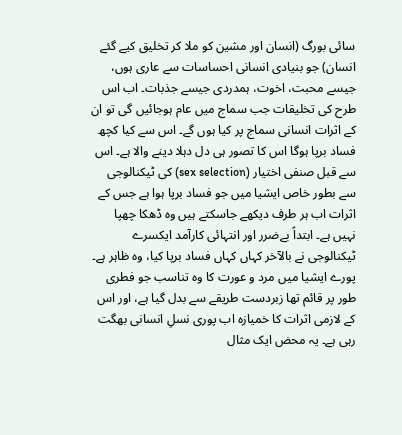سائی بورگ (انسان اور مشین کو ملا کر تخلیق کیے گئے انسان) جو بنیادی انسانی احساسات سے عاری ہوں، جیسے محبت، اخوت، ہمدردی جیسے جذبات۔ اب اس طرح کی تخلیقات جب سماج میں عام ہوجائیں گی تو ان کے اثرات انسانی سماج پر کیا ہوں گے۔ اس سے کیا کچھ فساد برپا ہوگا اس کا تصور ہی دل دہلا دینے والا ہے۔ اس سے قبل صنفی اختیار (sex selection) کی ٹیکنالوجی سے بطور خاص ایشیا میں جو فساد برپا ہوا ہے جس کے اثرات اب ہر طرف دیکھے جاسکتے ہیں وہ ڈھکا چھپا نہیں ہے۔ ابتداً بےضرر اور انتہائی کارآمد ایکسرے ٹیکنالوجی نے بالآخر کہاں کہاں فساد برپا کیا، وہ ظاہر ہے۔ پورے ایشیا میں مرد و عورت کا وہ تناسب جو فطری طور پر قائم تھا زبردست طریقے سے بدل گیا ہے، اور اس کے لازمی اثرات کا خمیازہ اب پوری نسلِ انسانی بھگت رہی ہے۔ یہ محض ایک مثال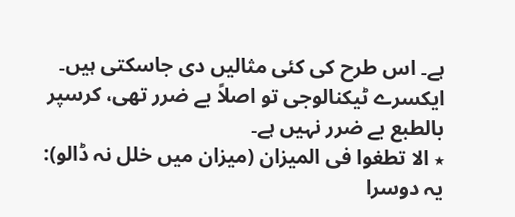ہے۔ اس طرح کی کئی مثالیں دی جاسکتی ہیں۔ ایکسرے ٹیکنالوجی تو اصلاً بے ضرر تھی، کرسپر بالطبع بے ضرر نہیں ہے۔
٭ الا تطغوا فی المیزان (میزان میں خلل نہ ڈالو): یہ دوسرا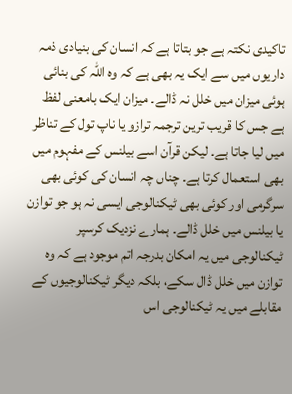تاکیدی نکتہ ہے جو بتاتا ہے کہ انسان کی بنیادی ذمہ داریوں میں سے ایک یہ بھی ہے کہ وہ اللہ کی بنائی ہوئی میزان میں خلل نہ ڈالے۔ میزان ایک بامعنی لفظ ہے جس کا قریب ترین ترجمہ ترازو یا ناپ تول کے تناظر میں لیا جاتا ہے۔ لیکن قرآن اسے بیلنس کے مفہوم میں بھی استعمال کرتا ہے۔ چناں چہ انسان کی کوئی بھی سرگرمی اور کوئی بھی ٹیکنالوجی ایسی نہ ہو جو توازن یا بیلنس میں خلل ڈالے۔ ہمارے نزدیک کرسپر ٹیکنالوجی میں یہ امکان بدرجہ اتم موجود ہے کہ وہ توازن میں خلل ڈال سکے، بلکہ دیگر ٹیکنالوجیوں کے مقابلے میں یہ ٹیکنالوجی اس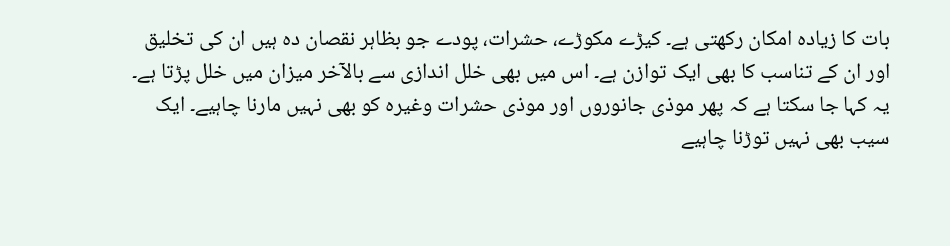بات کا زیادہ امکان رکھتی ہے۔ کیڑے مکوڑے، حشرات، پودے جو بظاہر نقصان دہ ہیں ان کی تخلیق اور ان کے تناسب کا بھی ایک توازن ہے۔ اس میں بھی خلل اندازی سے بالآخر میزان میں خلل پڑتا ہے۔ یہ کہا جا سکتا ہے کہ پھر موذی جانوروں اور موذی حشرات وغیرہ کو بھی نہیں مارنا چاہیے۔ ایک سیب بھی نہیں توڑنا چاہیے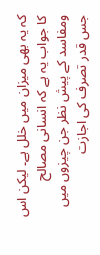کہ یہ بھی میزان میں خلل ہے۔ لیکن اس کا جواب یہ ہے کہ انسانی مصالح ومفاسد کے پیش نظر جن چیزوں میں جس قدر تصرف کی اجازت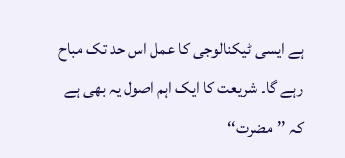ہے ایسی ٹیکنالوجی کا عمل اس حد تک مباح رہے گا۔ شریعت کا ایک اہم اصول یہ بھی ہے کہ ’’مضرت‘‘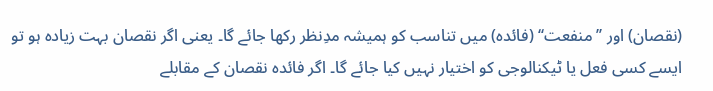(نقصان) اور ’’منفعت‘‘ (فائدہ) میں تناسب کو ہمیشہ مدِنظر رکھا جائے گا۔ یعنی اگر نقصان بہت زیادہ ہو تو ایسے کسی فعل یا ٹیکنالوجی کو اختیار نہیں کیا جائے گا۔ اگر فائدہ نقصان کے مقابلے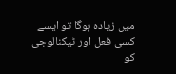میں زیادہ ہوگا تو ایسے کسی فعل اور ٹیکنالوجی کو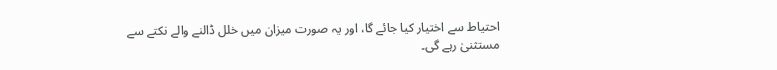احتیاط سے اختیار کیا جائے گا، اور یہ صورت میزان میں خلل ڈالنے والے نکتے سے مستثنیٰ رہے گی۔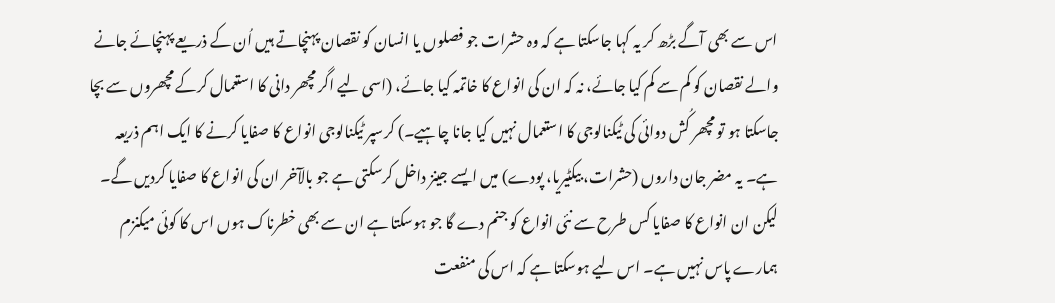اس سے بھی آگے بڑھ کر یہ کہا جاسکتا ہے کہ وہ حشرات جو فصلوں یا انسان کو نقصان پہنچاتے ہیں اُن کے ذریعے پہنچائے جانے والے نقصان کو کم سے کم کیا جائے، نہ کہ ان کی انواع کا خاتمہ کیا جائے، (اسی لیے اگر مچھر دانی کا استعمال کرکے مچھروں سے بچا جاسکتا ہو تو مچھر کُش دوائی کی ٹیکنالوجی کا استعمال نہیں کیا جانا چاہیے۔) کرسپر ٹیکنالوجی انواع کا صفایا کرنے کا ایک اہم ذریعہ ہے۔ یہ مضر جان داروں (حشرات، بیکٹیریا، پودے) میں ایسے جینز داخل کرسکتی ہے جو بالآخر ان کی انواع کا صفایا کردیں گے۔ لیکن ان انواع کا صفایا کس طرح سے نئی انواع کو جنم دے گا جو ہوسکتا ہے ان سے بھی خطرناک ہوں اس کا کوئی میکنزم ہمارے پاس نہیں ہے۔ اس لیے ہوسکتا ہے کہ اس کی منفعت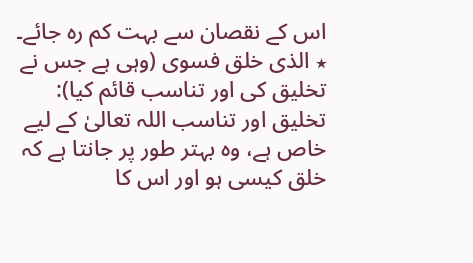اس کے نقصان سے بہت کم رہ جائے۔
٭ الذی خلق فسوی (وہی ہے جس نے تخلیق کی اور تناسب قائم کیا): تخلیق اور تناسب اللہ تعالیٰ کے لیے خاص ہے، وہ بہتر طور پر جانتا ہے کہ خلق کیسی ہو اور اس کا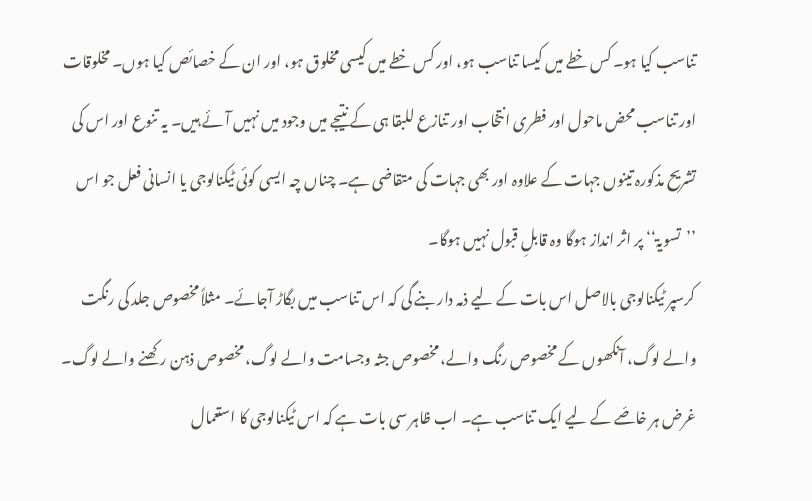تناسب کیا ہو۔ کس خطے میں کیسا تناسب ہو، اور کس خطے میں کیسی مخلوق ہو، اور ان کے خصائص کیا ہوں۔ مخلوقات اور تناسب محض ماحول اور فطری انتخاب اور تنازع للبقا ہی کے نتیجے میں وجود میں نہیں آئے ہیں۔ یہ تنوع اور اس کی تشریح مذکورہ تینوں جہات کے علاوہ اور بھی جہات کی متقاضی ہے۔ چناں چہ ایسی کوئی ٹیکنالوجی یا انسانی فعل جو اس ’’تسویۃ‘‘ پر اثر انداز ہوگا وہ قابلِ قبول نہیں ہوگا۔
کرسپر ٹیکنالوجی بالاصل اس بات کے لیے ذمہ دار بنے گی کہ اس تناسب میں بگاڑ آجائے۔ مثلاً مخصوص جلد کی رنگت والے لوگ، آنکھوں کے مخصوص رنگ والے، مخصوص جثہ وجسامت والے لوگ، مخصوص ذہن رکھنے والے لوگ۔ غرض ہر خاصّے کے لیے ایک تناسب ہے۔ اب ظاہر سی بات ہے کہ اس ٹیکنالوجی کا استعمال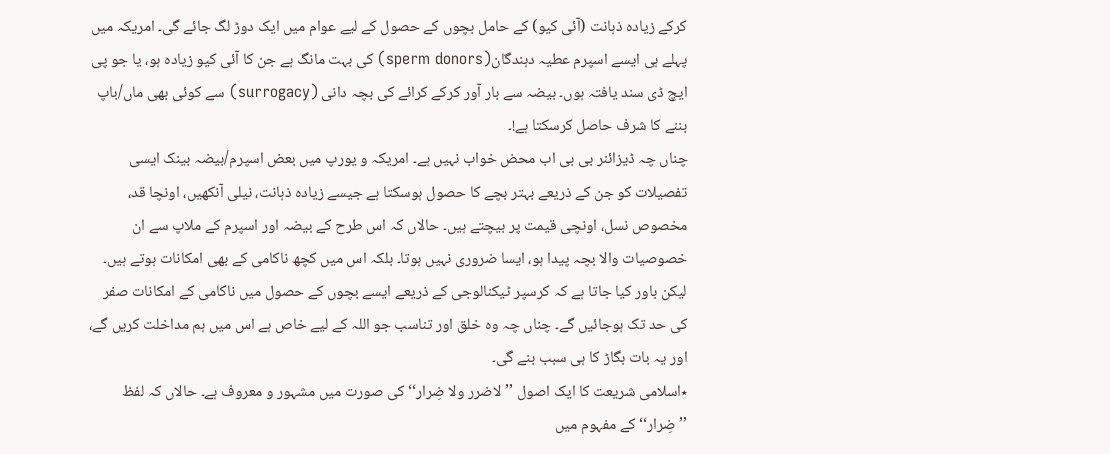کرکے زیادہ ذہانت (آئی کیو) کے حامل بچوں کے حصول کے لیے عوام میں ایک دوڑ لگ جائے گی۔ امریکہ میں پہلے ہی ایسے اسپرم عطیہ دہندگان(sperm donors) کی بہت مانگ ہے جن کا آئی کیو زیادہ ہو، یا جو پی ایچ ڈی سند یافتہ ہوں۔ بیضہ سے بار آور کرکے کرائے کی بچہ دانی (surrogacy) سے کوئی بھی ماں/باپ بننے کا شرف حاصل کرسکتا ہے!۔
چناں چہ ڈیزائنر بی بی اب محض خواب نہیں ہے۔ امریکہ و یورپ میں بعض اسپرم/بیضہ بینک ایسی تفصیلات کو جن کے ذریعے بہتر بچے کا حصول ہوسکتا ہے جیسے زیادہ ذہانت، نیلی آنکھیں، اونچا قد، مخصوص نسل، اونچی قیمت پر بیچتے ہیں۔ حالاں کہ اس طرح کے بیضہ اور اسپرم کے ملاپ سے ان خصوصیات والا بچہ پیدا ہو، ایسا ضروری نہیں ہوتا۔ بلکہ اس میں کچھ ناکامی کے بھی امکانات ہوتے ہیں۔ لیکن باور کیا جاتا ہے کہ کرسپر ٹیکنالوجی کے ذریعے ایسے بچوں کے حصول میں ناکامی کے امکانات صفر کی حد تک ہوجائیں گے۔ چناں چہ وہ خلق اور تناسب جو اللہ کے لیے خاص ہے اس میں ہم مداخلت کریں گے، اور یہ بات بگاڑ کا ہی سبب بنے گی۔
٭اسلامی شریعت کا ایک اصول ’’لاضرر ولا ضِرار‘‘ کی صورت میں مشہور و معروف ہے۔ حالاں کہ لفظ ’’ضِرار‘‘ کے مفہوم میں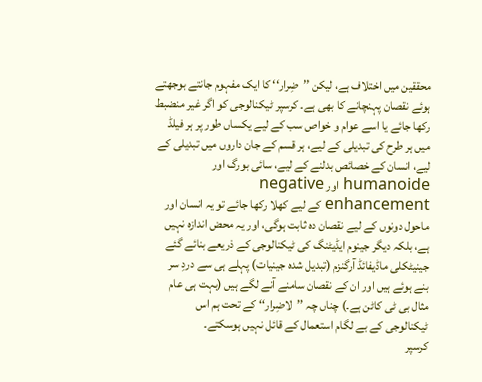محققین میں اختلاف ہے، لیکن ’’ضِرار‘‘ کا ایک مفہوم جانتے بوجھتے ہوئے نقصان پہنچانے کا بھی ہے۔ کرسپر ٹیکنالوجی کو اگر غیر منضبط رکھا جائے یا اسے عوام و خواص سب کے لیے یکساں طور پر ہر فیلڈ میں ہر طرح کی تبدیلی کے لیے، ہر قسم کے جان داروں میں تبدیلی کے لیے، انسان کے خصائص بدلنے کے لیے، سائی بورگ اور humanoide اور negative enhancement کے لیے کھلا رکھا جائے تو یہ انسان اور ماحول دونوں کے لیے نقصان دہ ثابت ہوگی، اور یہ محض اندازہ نہیں ہے، بلکہ دیگر جینوم ایڈیٹنگ کی ٹیکنالوجی کے ذریعے بنائے گئے جینیٹکلی ماڈیفائڈ آرگنزم (تبدیل شدہ جینیات) پہلے ہی سے دردِ سر بنے ہوئے ہیں اور ان کے نقصان سامنے آنے لگے ہیں (بہت ہی عام مثال بی ٹی کاٹن ہے۔) چناں چہ ’’لاضِرار‘‘ کے تحت ہم اس ٹیکنالوجی کے بے لگام استعمال کے قائل نہیں ہوسکتے۔
کرسپر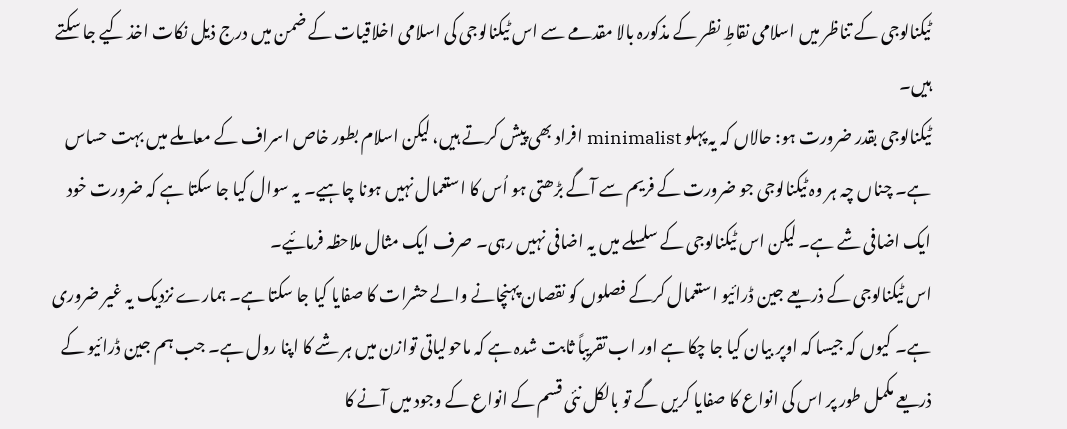ٹیکنالوجی کے تناظر میں اسلامی نقاطِ نظر کے مذکورہ بالا مقدمے سے اس ٹیکنالوجی کی اسلامی اخلاقیات کے ضمن میں درج ذیل نکات اخذ کیے جا سکتے ہیں۔
ٹیکنالوجی بقدر ضرورت ہو: حالاں کہ یہ پہلو minimalist افراد بھی پیش کرتے ہیں، لیکن اسلام بطور خاص اسراف کے معاملے میں بہت حساس ہے۔ چناں چہ ہر وہ ٹیکنالوجی جو ضرورت کے فریم سے آگے بڑھتی ہو اُس کا استعمال نہیں ہونا چاہیے۔ یہ سوال کیا جا سکتا ہے کہ ضرورت خود ایک اضافی شے ہے۔ لیکن اس ٹیکنالوجی کے سلسلے میں یہ اضافی نہیں رہی۔ صرف ایک مثال ملاحظہ فرمائیے۔
اس ٹیکنالوجی کے ذریعے جین ڈرائیو استعمال کرکے فصلوں کو نقصان پہنچانے والے حشرات کا صفایا کیا جا سکتا ہے۔ ہمارے نزدیک یہ غیر ضروری ہے۔ کیوں کہ جیسا کہ اوپر بیان کیا جا چکا ہے اور اب تقریباً ثابت شدہ ہے کہ ماحولیاتی توازن میں ہر شے کا اپنا رول ہے۔ جب ہم جین ڈرائیو کے ذریعے مکمل طور پر اس کی انواع کا صفایا کریں گے تو بالکل نئی قسم کے انواع کے وجود میں آنے کا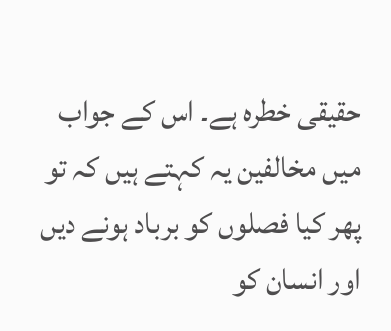حقیقی خطرہ ہے۔ اس کے جواب میں مخالفین یہ کہتے ہیں کہ تو پھر کیا فصلوں کو برباد ہونے دیں اور انسان کو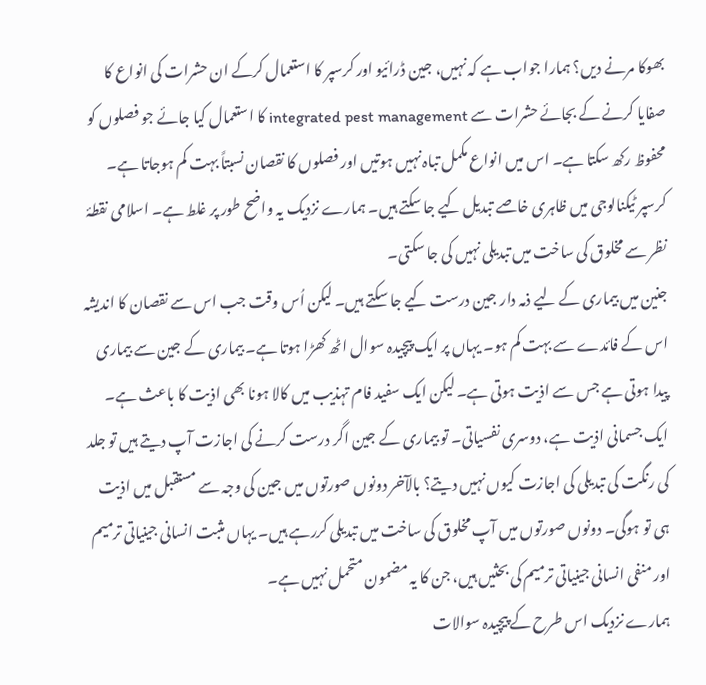بھوکا مرنے دیں؟ ہمارا جواب ہے کہ نہیں، جین ڈرائیو اور کرسپر کا استعمال کرکے ان حشرات کی انواع کا صفایا کرنے کے بجائے حشرات سے integrated pest management کا استعمال کیا جائے جو فصلوں کو محفوظ رکھ سکتا ہے۔ اس میں انواع مکمل تباہ نہیں ہوتیں اور فصلوں کا نقصان نسبتاً بہت کم ہوجاتا ہے۔
کرسپر ٹیکنالوجی میں ظاہری خاصے تبدیل کیے جا سکتے ہیں۔ ہمارے نزدیک یہ واضح طور پر غلط ہے۔ اسلامی نقطۂ نظر سے مخلوق کی ساخت میں تبدیلی نہیں کی جا سکتی۔
جنین میں بیماری کے لیے ذمہ دار جین درست کیے جا سکتے ہیں۔ لیکن اُس وقت جب اس سے نقصان کا اندیشہ اس کے فائدے سے بہت کم ہو۔ یہاں پر ایک پیچیدہ سوال اٹھ کھڑا ہوتا ہے۔ بیماری کے جین سے بیماری پیدا ہوتی ہے جس سے اذیت ہوتی ہے۔ لیکن ایک سفید فام تہذیب میں کالا ہونا بھی اذیت کا باعث ہے۔ ایک جسمانی اذیت ہے، دوسری نفسیاتی۔ تو بیماری کے جین اگر درست کرنے کی اجازت آپ دیتے ہیں تو جلد کی رنگت کی تبدیلی کی اجازت کیوں نہیں دیتے؟ بالآخر دونوں صورتوں میں جین کی وجہ سے مستقبل میں اذیت ہی تو ہوگی۔ دونوں صورتوں میں آپ مخلوق کی ساخت میں تبدیلی کررہے ہیں۔ یہاں مثبت انسانی جینیاتی ترمیم اور منفی انسانی جینیاتی ترمیم کی بحثیں ہیں، جن کا یہ مضمون متحمل نہیں ہے۔
ہمارے نزدیک اس طرح کے پیچیدہ سوالات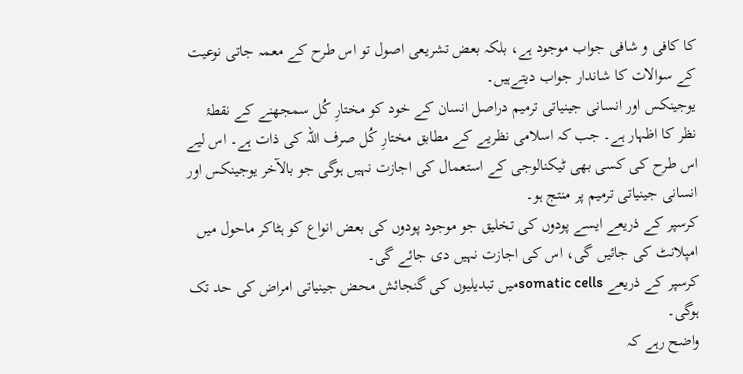کا کافی و شافی جواب موجود ہے، بلکہ بعض تشریعی اصول تو اس طرح کے معمہ جاتی نوعیت کے سوالات کا شاندار جواب دیتےہیں۔
یوجینکس اور انسانی جینیاتی ترمیم دراصل انسان کے خود کو مختارِ کُل سمجھنے کے نقطۂ نظر کا اظہار ہے۔ جب کہ اسلامی نظریے کے مطابق مختارِ کُل صرف اللہ کی ذات ہے۔ اس لیے اس طرح کی کسی بھی ٹیکنالوجی کے استعمال کی اجازت نہیں ہوگی جو بالآخر یوجینکس اور انسانی جینیاتی ترمیم پر منتج ہو۔
کرسپر کے ذریعے ایسے پودوں کی تخلیق جو موجود پودوں کی بعض انواع کو ہٹاکر ماحول میں امپلانٹ کی جائیں گی، اس کی اجازت نہیں دی جائے گی۔
کرسپر کے ذریعے somatic cellsمیں تبدیلیوں کی گنجائش محض جینیاتی امراض کی حد تک ہوگی۔
واضح رہے کہ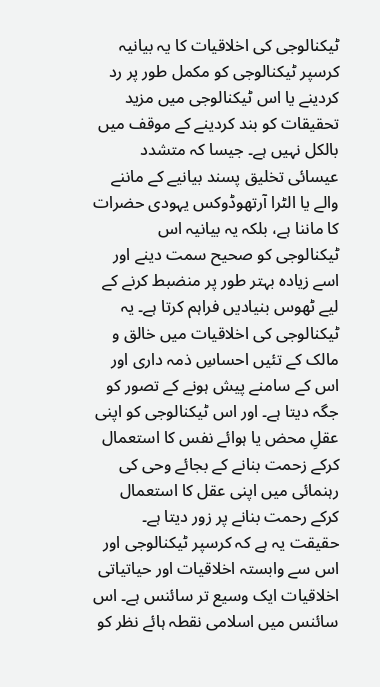ٹیکنالوجی کی اخلاقیات کا یہ بیانیہ کرسپر ٹیکنالوجی کو مکمل طور پر رد کردینے یا اس ٹیکنالوجی میں مزید تحقیقات کو بند کردینے کے موقف میں بالکل نہیں ہے۔ جیسا کہ متشدد عیسائی تخلیق پسند بیانیے کے ماننے والے یا الٹرا آرتھوڈوکس یہودی حضرات کا ماننا ہے، بلکہ یہ بیانیہ اس ٹیکنالوجی کو صحیح سمت دینے اور اسے زیادہ بہتر طور پر منضبط کرنے کے لیے ٹھوس بنیادیں فراہم کرتا ہے۔ یہ ٹیکنالوجی کی اخلاقیات میں خالق و مالک کے تئیں احساسِ ذمہ داری اور اس کے سامنے پیش ہونے کے تصور کو جگہ دیتا ہے۔ اور اس ٹیکنالوجی کو اپنی عقلِ محض یا ہوائے نفس کا استعمال کرکے زحمت بنانے کے بجائے وحی کی رہنمائی میں اپنی عقل کا استعمال کرکے رحمت بنانے پر زور دیتا ہے۔
حقیقت یہ ہے کہ کرسپر ٹیکنالوجی اور اس سے وابستہ اخلاقیات اور حیاتیاتی اخلاقیات ایک وسیع تر سائنس ہے۔ اس سائنس میں اسلامی نقطہ ہائے نظر کو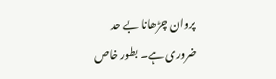پروان چڑھانا بے حد ضروری ہے۔ بطور خاص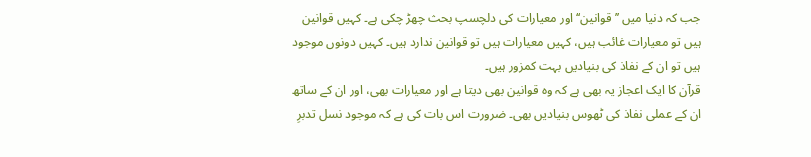جب کہ دنیا میں ’’قوانین‘‘ اور معیارات کی دلچسپ بحث چھڑ چکی ہے۔ کہیں قوانین ہیں تو معیارات غائب ہیں، کہیں معیارات ہیں تو قوانین ندارد ہیں۔ کہیں دونوں موجود ہیں تو ان کے نفاذ کی بنیادیں بہت کمزور ہیں۔
قرآن کا ایک اعجاز یہ بھی ہے کہ وہ قوانین بھی دیتا ہے اور معیارات بھی، اور ان کے ساتھ ان کے عملی نفاذ کی ٹھوس بنیادیں بھی۔ ضرورت اس بات کی ہے کہ موجود نسل تدبرِ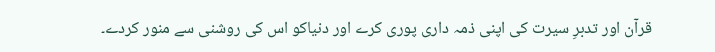قرآن اور تدبرِ سیرت کی اپنی ذمہ داری پوری کرے اور دنیاکو اس کی روشنی سے منور کردے۔